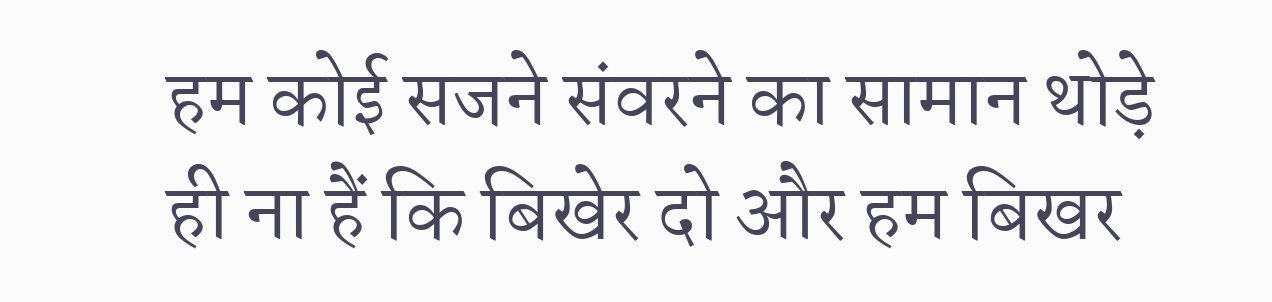हम कोई सजने संवरने का सामान थोड़े ही ना हैं कि बिखेर दो और हम बिखर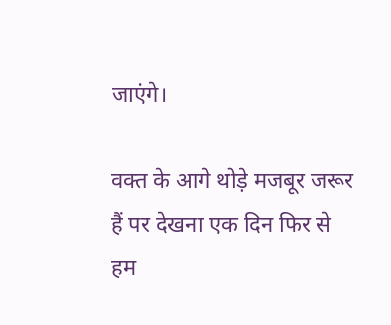जाएंगे।

वक्त के आगे थोड़े मजबूर जरूर हैं पर देखना एक दिन फिर से हम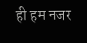ही हम नजर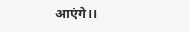आएंगे।।